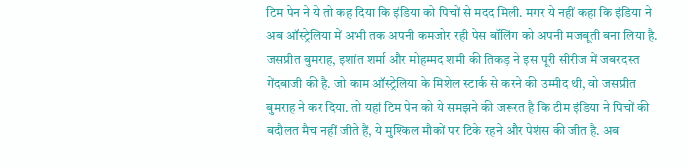टिम पेन ने ये तो कह दिया कि इंडिया को पिचों से मदद मिली. मगर ये नहीं कहा कि इंडिया ने अब ऑस्ट्रेलिया में अभी तक अपनी कमजोर रही पेस बॉलिंग को अपनी मजबूती बना लिया है. जसप्रीत बुमराह, इशांत शर्मा और मोहम्मद शमी की तिकड़ ने इस पूरी सीरीज में जबरदस्त गेंदबाजी की है. जो काम ऑस्ट्रेलिया के मिशेल स्टार्क से करने की उम्मीद थी, वो जसप्रीत बुमराह ने कर दिया. तो यहां टिम पेन को ये समझने की जरूरत है कि टीम इंडिया ने पिचों की बदौलत मैच नहीं जीते हैं, ये मुश्किल मौकों पर टिके रहने और पेशंस की जीत है. अब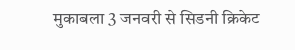मुकाबला 3 जनवरी से सिडनी क्रिकेट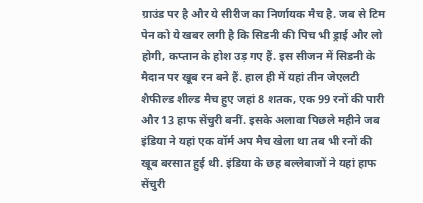ग्राउंड पर है और ये सीरीज का निर्णायक मैच है. जब से टिम पेन को ये खबर लगी है कि सिडनी की पिच भी ड्राई और लो होगी, कप्तान के होश उड़ गए हैं. इस सीजन में सिडनी के मैदान पर खूब रन बने हैं. हाल ही में यहां तीन जेएलटी शैफील्ड शील्ड मैच हुए जहां 8 शतक, एक 99 रनों की पारी और 13 हाफ सेंचुरी बनीं. इसके अलावा पिछले महीने जब इंडिया ने यहां एक वॉर्म अप मैच खेला था तब भी रनों की खूब बरसात हुई थी. इंडिया के छह बल्लेबाजों ने यहां हाफ सेंचुरी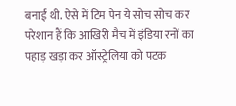बनाईं थी. ऐसे में टिम पेन ये सोच सोच कर परेशान हैं कि आखिरी मैच में इंडिया रनों का पहाड़ खड़ा कर ऑस्ट्रेलिया को पटक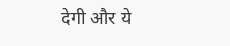देगी और ये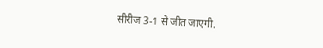सीरीज 3-1 से जीत जाएगी.